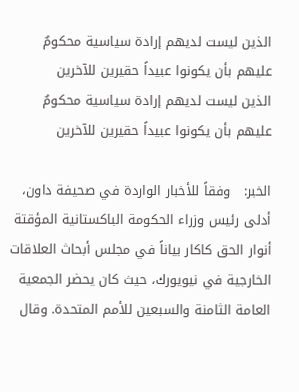الذين ليست لديهم إرادة سياسية محكومٌ عليهم بأن يكونوا عبيداً حقيرين للآخرين
الذين ليست لديهم إرادة سياسية محكومٌ عليهم بأن يكونوا عبيداً حقيرين للآخرين

الخبر:   وفقاً للأخبار الواردة في صحيفة داون، أدلى رئيس وزراء الحكومة الباكستانية المؤقتة أنوار الحق كاكار بياناً في مجلس أبحاث العلاقات الخارجية في نيويورك، حيث كان يحضر الجمعية العامة الثامنة والسبعين للأمم المتحدة. وقال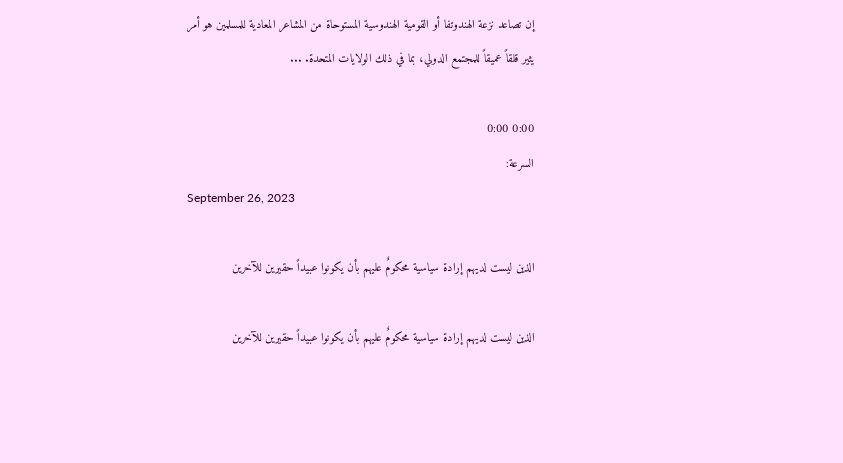إن تصاعد نزعة الهندوتفا أو القومية الهندوسية المستوحاة من المشاعر المعادية للمسلمين هو أمر يثير قلقاً عميقاً للمجتمع الدولي، بما في ذلك الولايات المتحدة. ...

0:00 0:00
السرعة:
September 26, 2023

الذين ليست لديهم إرادة سياسية محكومٌ عليهم بأن يكونوا عبيداً حقيرين للآخرين

الذين ليست لديهم إرادة سياسية محكومٌ عليهم بأن يكونوا عبيداً حقيرين للآخرين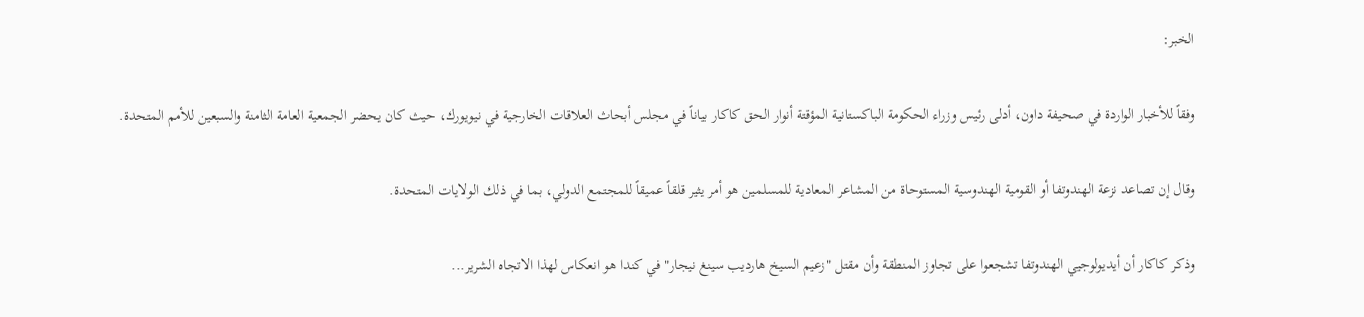الخبر:

وفقاً للأخبار الواردة في صحيفة داون، أدلى رئيس وزراء الحكومة الباكستانية المؤقتة أنوار الحق كاكار بياناً في مجلس أبحاث العلاقات الخارجية في نيويورك، حيث كان يحضر الجمعية العامة الثامنة والسبعين للأمم المتحدة.

وقال إن تصاعد نزعة الهندوتفا أو القومية الهندوسية المستوحاة من المشاعر المعادية للمسلمين هو أمر يثير قلقاً عميقاً للمجتمع الدولي، بما في ذلك الولايات المتحدة.

وذكر كاكار أن أيديولوجيي الهندوتفا تشجعوا على تجاوز المنطقة وأن مقتل "زعيم السيخ هارديب سينغ نيجار" في كندا هو انعكاس لهذا الاتجاه الشرير...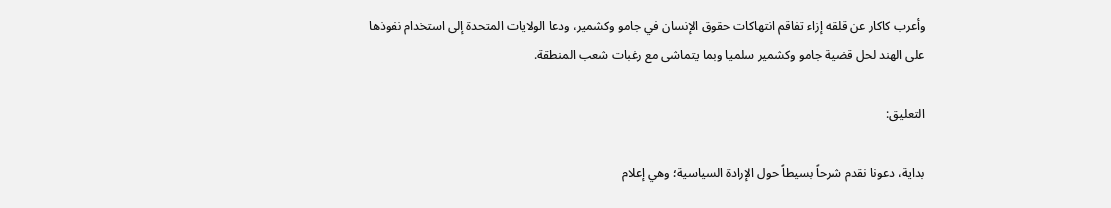وأعرب كاكار عن قلقه إزاء تفاقم انتهاكات حقوق الإنسان في جامو وكشمير، ودعا الولايات المتحدة إلى استخدام نفوذها على الهند لحل قضية جامو وكشمير سلميا وبما يتماشى مع رغبات شعب المنطقة.

التعليق:

بداية، دعونا نقدم شرحاً بسيطاً حول الإرادة السياسية؛ وهي إعلام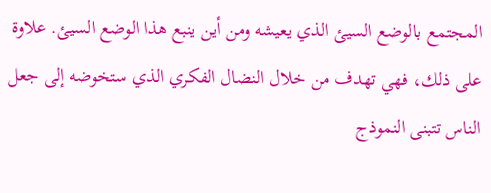المجتمع بالوضع السيئ الذي يعيشه ومن أين ينبع هذا الوضع السيئ. علاوة على ذلك، فهي تهدف من خلال النضال الفكري الذي ستخوضه إلى جعل الناس تتبنى النموذج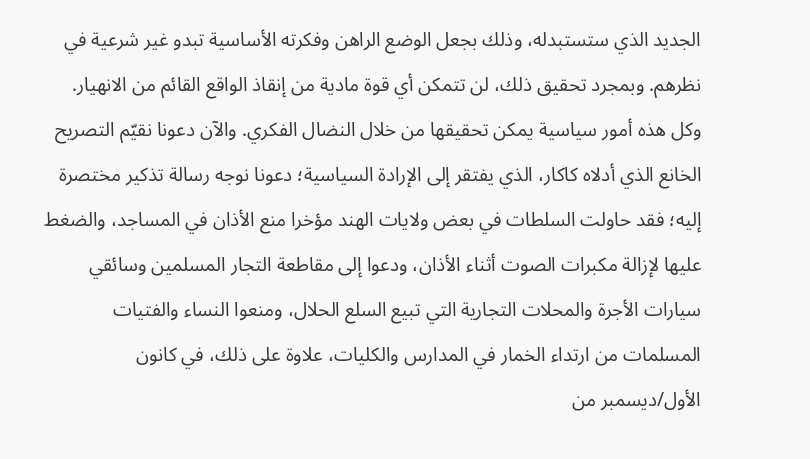الجديد الذي ستستبدله، وذلك بجعل الوضع الراهن وفكرته الأساسية تبدو غير شرعية في نظرهم. وبمجرد تحقيق ذلك، لن تتمكن أي قوة مادية من إنقاذ الواقع القائم من الانهيار. وكل هذه أمور سياسية يمكن تحقيقها من خلال النضال الفكري. والآن دعونا نقيّم التصريح الخانع الذي أدلاه كاكار، الذي يفتقر إلى الإرادة السياسية؛ دعونا نوجه رسالة تذكير مختصرة إليه؛ فقد حاولت السلطات في بعض ولايات الهند مؤخرا منع الأذان في المساجد، والضغط عليها لإزالة مكبرات الصوت أثناء الأذان، ودعوا إلى مقاطعة التجار المسلمين وسائقي سيارات الأجرة والمحلات التجارية التي تبيع السلع الحلال، ومنعوا النساء والفتيات المسلمات من ارتداء الخمار في المدارس والكليات، علاوة على ذلك، في كانون الأول/ديسمبر من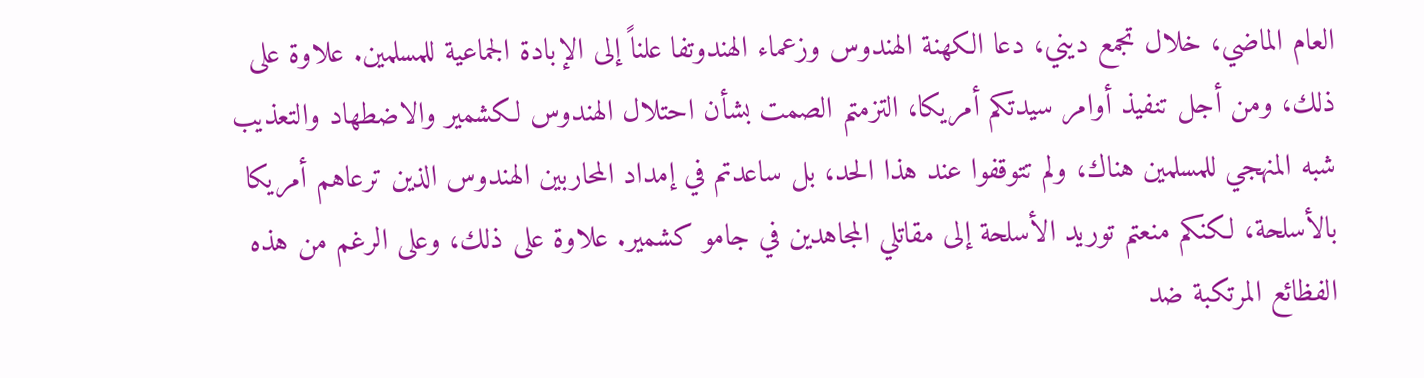العام الماضي، خلال تجمع ديني، دعا الكهنة الهندوس وزعماء الهندوتفا علناً إلى الإبادة الجماعية للمسلمين. علاوة على ذلك، ومن أجل تنفيذ أوامر سيدتكم أمريكا، التزمتم الصمت بشأن احتلال الهندوس لكشمير والاضطهاد والتعذيب شبه المنهجي للمسلمين هناك، ولم تتوقفوا عند هذا الحد، بل ساعدتم في إمداد المحاربين الهندوس الذين ترعاهم أمريكا بالأسلحة، لكنكم منعتم توريد الأسلحة إلى مقاتلي المجاهدين في جامو كشمير. علاوة على ذلك، وعلى الرغم من هذه الفظائع المرتكبة ضد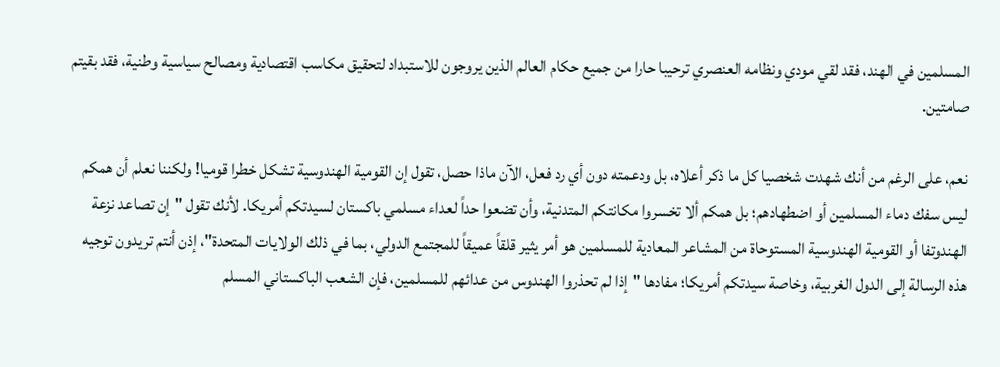المسلمين في الهند، فقد لقي مودي ونظامه العنصري ترحيبا حارا من جميع حكام العالم الذين يروجون للاستبداد لتحقيق مكاسب اقتصادية ومصالح سياسية وطنية، فقد بقيتم صامتين.

نعم، على الرغم من أنك شهدت شخصيا كل ما ذكر أعلاه، بل ودعمته دون أي رد فعل، الآن ماذا حصل، تقول إن القومية الهندوسية تشكل خطرا قوميا! ولكننا نعلم أن همكم ليس سفك دماء المسلمين أو اضطهادهم؛ بل همكم ألا تخسروا مكانتكم المتدنية، وأن تضعوا حداً لعداء مسلمي باكستان لسيدتكم أمريكا. لأنك تقول "إن تصاعد نزعة الهندوتفا أو القومية الهندوسية المستوحاة من المشاعر المعادية للمسلمين هو أمر يثير قلقاً عميقاً للمجتمع الدولي، بما في ذلك الولايات المتحدة"، إذن أنتم تريدون توجيه هذه الرسالة إلى الدول الغربية، وخاصة سيدتكم أمريكا؛ مفادها "إذا لم تحذروا الهندوس من عدائهم للمسلمين، فإن الشعب الباكستاني المسلم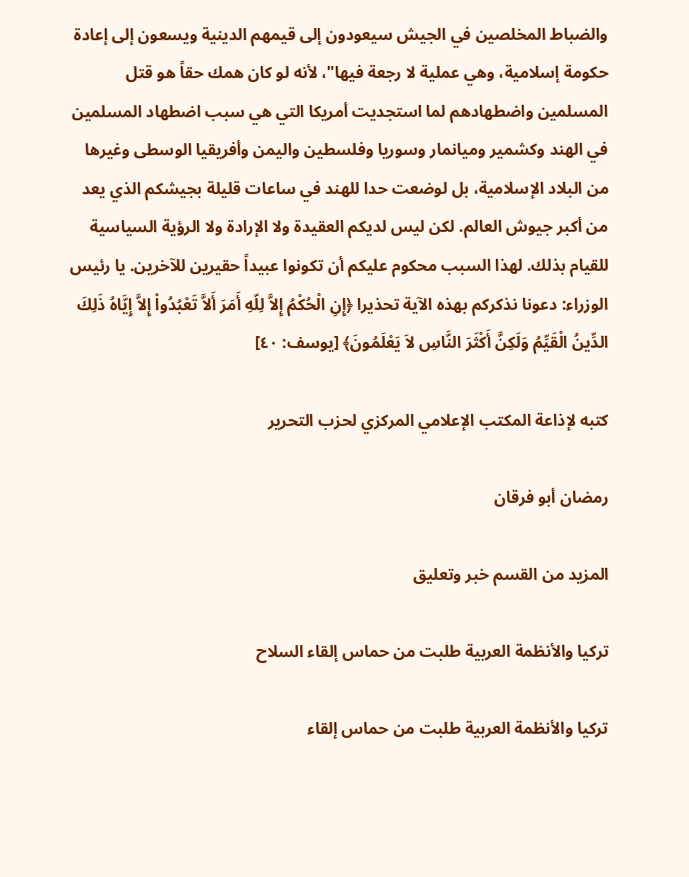والضباط المخلصين في الجيش سيعودون إلى قيمهم الدينية ويسعون إلى إعادة حكومة إسلامية، وهي عملية لا رجعة فيها"، لأنه لو كان همك حقاً هو قتل المسلمين واضطهادهم لما استجديت أمريكا التي هي سبب اضطهاد المسلمين في الهند وكشمير وميانمار وسوريا وفلسطين واليمن وأفريقيا الوسطى وغيرها من البلاد الإسلامية، بل لوضعت حدا للهند في ساعات قليلة بجيشكم الذي يعد من أكبر جيوش العالم. لكن ليس لديكم العقيدة ولا الإرادة ولا الرؤية السياسية للقيام بذلك. لهذا السبب محكوم عليكم أن تكونوا عبيداً حقيرين للآخرين. يا رئيس الوزراء: دعونا نذكركم بهذه الآية تحذيرا ﴿إِنِ الْحُكْمُ إِلاَّ لِلّهِ أَمَرَ أَلاَّ تَعْبُدُواْ إِلاَّ إِيَّاهُ ذَلِكَ الدِّينُ الْقَيِّمُ وَلَكِنَّ أَكْثَرَ النَّاسِ لاَ يَعْلَمُونَ﴾ [يوسف: ٤٠]

كتبه لإذاعة المكتب الإعلامي المركزي لحزب التحرير

رمضان أبو فرقان

المزيد من القسم خبر وتعليق

تركيا والأنظمة العربية طلبت من حماس إلقاء السلاح

تركيا والأنظمة العربية طلبت من حماس إلقاء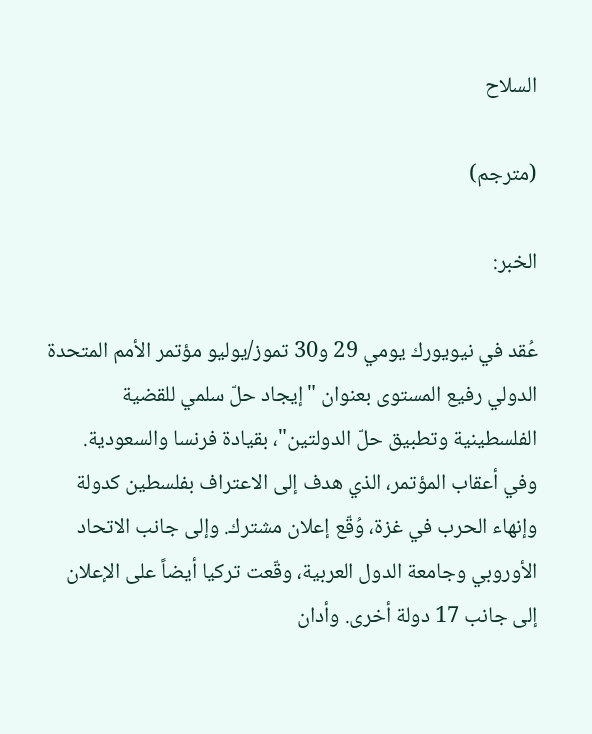السلاح

(مترجم)

الخبر:

عُقد في نيويورك يومي 29 و30 تموز/يوليو مؤتمر الأمم المتحدة الدولي رفيع المستوى بعنوان "إيجاد حلّ سلمي للقضية الفلسطينية وتطبيق حلّ الدولتين"، بقيادة فرنسا والسعودية. وفي أعقاب المؤتمر، الذي هدف إلى الاعتراف بفلسطين كدولة وإنهاء الحرب في غزة، وُقّع إعلان مشترك. وإلى جانب الاتحاد الأوروبي وجامعة الدول العربية، وقّعت تركيا أيضاً على الإعلان إلى جانب 17 دولة أخرى. وأدان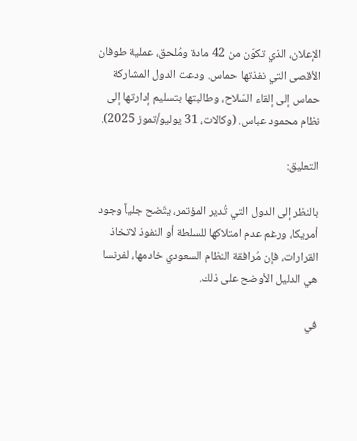الإعلان، الذي تكوّن من 42 مادة ومُلحق، عملية طوفان الأقصى التي نفذتها حماس. ودعت الدول المشاركة حماس إلى إلقاء السّلاح، وطالبتها بتسليم إدارتها إلى نظام محمود عباس. (وكالات، 31 يوليو/تموز 2025).

التعليق:

بالنظر إلى الدول التي تُدير المؤتمر، يتّضح جلياً وجود أمريكا، ورغم عدم امتلاكها للسلطة أو النفوذ لاتخاذ القرارات، فإن مُرافقة النظام السعودي خادمها، لفرنسا هي الدليل الأوضح على ذلك.

في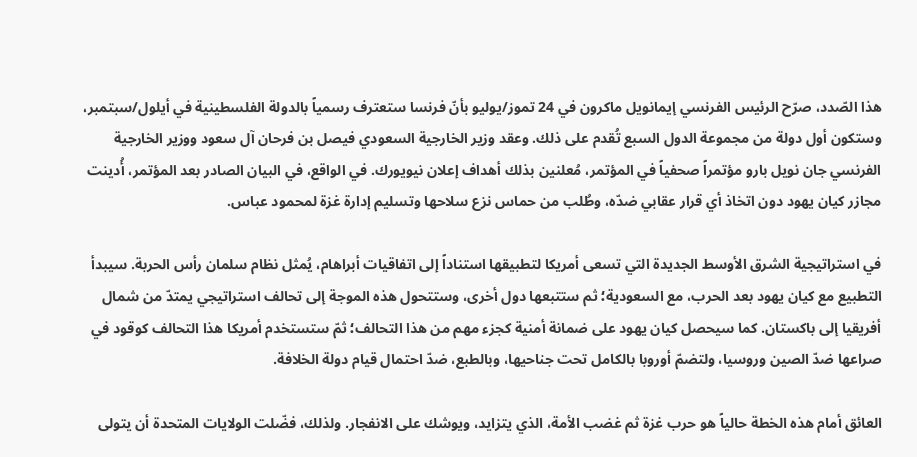هذا الصّدد، صرّح الرئيس الفرنسي إيمانويل ماكرون في 24 تموز/يوليو بأنّ فرنسا ستعترف رسمياً بالدولة الفلسطينية في أيلول/سبتمبر، وستكون أول دولة من مجموعة الدول السبع تُقدم على ذلك. وعقد وزير الخارجية السعودي فيصل بن فرحان آل سعود ووزير الخارجية الفرنسي جان نويل بارو مؤتمراً صحفياً في المؤتمر، مُعلنين بذلك أهداف إعلان نيويورك. في الواقع، في البيان الصادر بعد المؤتمر، أُدينت مجازر كيان يهود دون اتخاذ أي قرار عقابي ضدّه، وطُلب من حماس نزع سلاحها وتسليم إدارة غزة لمحمود عباس.

في استراتيجية الشرق الأوسط الجديدة التي تسعى أمريكا لتطبيقها استناداً إلى اتفاقيات أبراهام، يُمثل نظام سلمان رأس الحربة. سيبدأ التطبيع مع كيان يهود بعد الحرب، مع السعودية؛ ثم ستتبعها دول أخرى، وستتحول هذه الموجة إلى تحالف استراتيجي يمتدّ من شمال أفريقيا إلى باكستان. كما سيحصل كيان يهود على ضمانة أمنية كجزء مهم من هذا التحالف؛ ثمّ ستستخدم أمريكا هذا التحالف كوقود في صراعها ضدّ الصين وروسيا، ولتضمّ أوروبا بالكامل تحت جناحيها، وبالطبع، ضدّ احتمال قيام دولة الخلافة.

العائق أمام هذه الخطة حالياً هو حرب غزة ثم غضب الأمة، الذي يتزايد، ويوشك على الانفجار. ولذلك، فضّلت الولايات المتحدة أن يتولى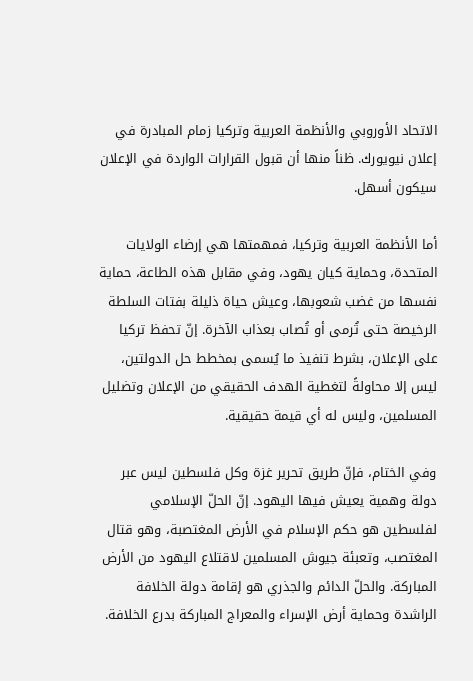الاتحاد الأوروبي والأنظمة العربية وتركيا زمام المبادرة في إعلان نيويورك. ظناً منها أن قبول القرارات الواردة في الإعلان سيكون أسهل.

أما الأنظمة العربية وتركيا، فمهمتها هي إرضاء الولايات المتحدة، وحماية كيان يهود، وفي مقابل هذه الطاعة، حماية نفسها من غضب شعوبها، وعيش حياة ذليلة بفتات السلطة الرخيصة حتى تُرمى أو تُصاب بعذاب الآخرة. إنّ تحفظ تركيا على الإعلان، بشرط تنفيذ ما يُسمى بمخطط حل الدولتين، ليس إلا محاولةً لتغطية الهدف الحقيقي من الإعلان وتضليل المسلمين، وليس له أي قيمة حقيقية.

وفي الختام، فإنّ طريق تحرير غزة وكل فلسطين ليس عبر دولة وهمية يعيش فيها اليهود. إنّ الحلّ الإسلامي لفلسطين هو حكم الإسلام في الأرض المغتصبة، وهو قتال المغتصب، وتعبئة جيوش المسلمين لاقتلاع اليهود من الأرض المباركة. والحلّ الدائم والجذري هو إقامة دولة الخلافة الراشدة وحماية أرض الإسراء والمعراج المباركة بدرع الخلافة.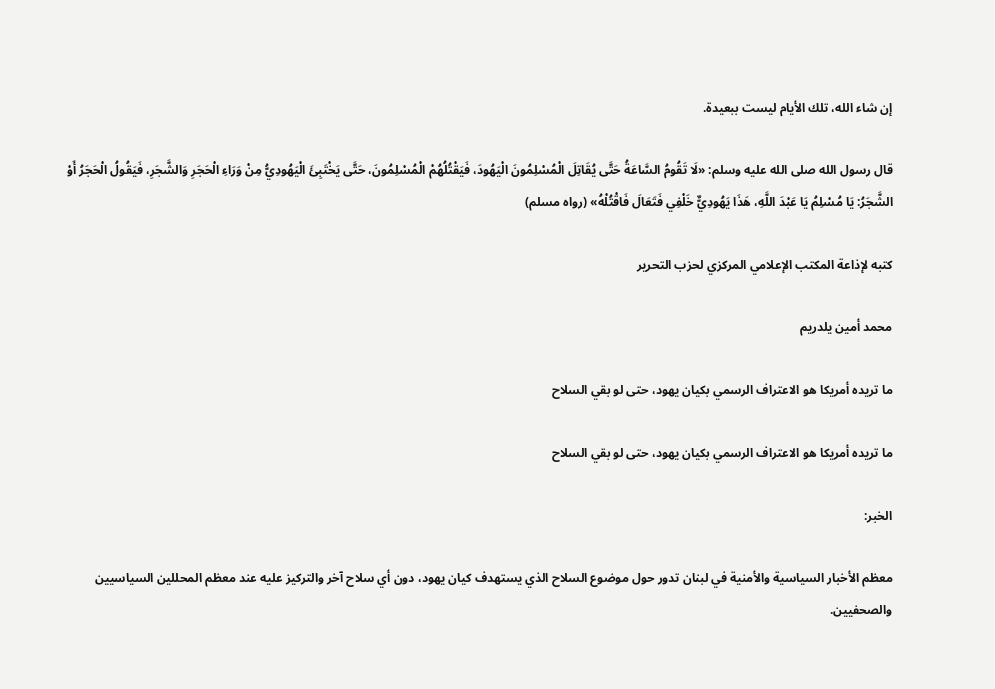إن شاء الله، تلك الأيام ليست ببعيدة.

قال رسول الله صلى الله عليه وسلم: «لَا تَقُومُ السَّاعَةُ حَتَّى يُقَاتِلَ الْمُسْلِمُونَ الْيَهُودَ، فَيَقْتُلُهُمْ الْمُسْلِمُونَ، حَتَّى يَخْتَبِئَ الْيَهُودِيُّ مِنْ وَرَاءِ الْحَجَرِ وَالشَّجَرِ، فَيَقُولُ الْحَجَرُ أَوْ الشَّجَرُ: يَا مُسْلِمُ يَا عَبْدَ اللَّهِ، هَذَا يَهُودِيٌّ خَلْفِي فَتَعَالَ فَاقْتُلْهُ» (رواه مسلم)

كتبه لإذاعة المكتب الإعلامي المركزي لحزب التحرير

محمد أمين يلدريم

ما تريده أمريكا هو الاعتراف الرسمي بكيان يهود، حتى لو بقي السلاح

ما تريده أمريكا هو الاعتراف الرسمي بكيان يهود، حتى لو بقي السلاح

الخبر:

معظم الأخبار السياسية والأمنية في لبنان تدور حول موضوع السلاح الذي يستهدف كيان يهود، دون أي سلاح آخر والتركيز عليه عند معظم المحللين السياسيين والصحفيين.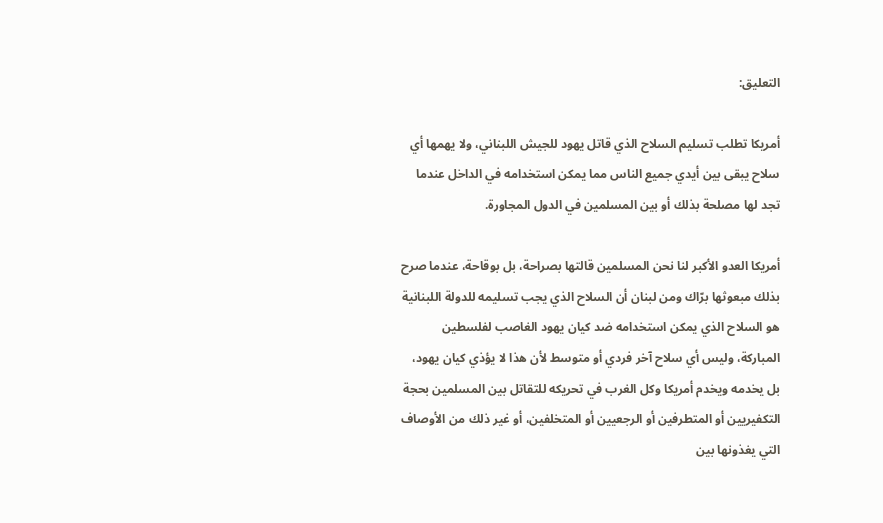التعليق:

أمريكا تطلب تسليم السلاح الذي قاتل يهود للجيش اللبناني، ولا يهمها أي سلاح يبقى بين أيدي جميع الناس مما يمكن استخدامه في الداخل عندما تجد لها مصلحة بذلك أو بين المسلمين في الدول المجاورة.

أمريكا العدو الأكبر لنا نحن المسلمين قالتها بصراحة، بل بوقاحة، عندما صرح بذلك مبعوثها برّاك ومن لبنان أن السلاح الذي يجب تسليمه للدولة اللبنانية هو السلاح الذي يمكن استخدامه ضد كيان يهود الغاصب لفلسطين المباركة، وليس أي سلاح آخر فردي أو متوسط لأن هذا لا يؤذي كيان يهود، بل يخدمه ويخدم أمريكا وكل الغرب في تحريكه للتقاتل بين المسلمين بحجة التكفيريين أو المتطرفين أو الرجعيين أو المتخلفين، أو غير ذلك من الأوصاف التي يغذونها بين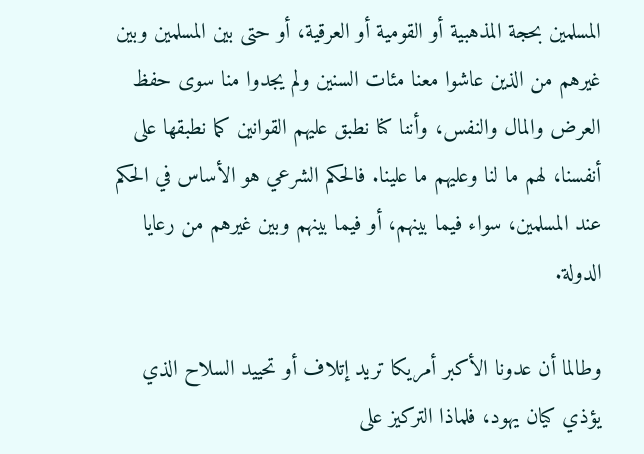المسلمين بحجة المذهبية أو القومية أو العرقية، أو حتى بين المسلمين وبين غيرهم من الذين عاشوا معنا مئات السنين ولم يجدوا منا سوى حفظ العرض والمال والنفس، وأننا كنا نطبق عليهم القوانين كما نطبقها على أنفسنا، لهم ما لنا وعليهم ما علينا. فالحكم الشرعي هو الأساس في الحكم عند المسلمين، سواء فيما بينهم، أو فيما بينهم وبين غيرهم من رعايا الدولة.

وطالما أن عدونا الأكبر أمريكا تريد إتلاف أو تحييد السلاح الذي يؤذي كيان يهود، فلماذا التركيز على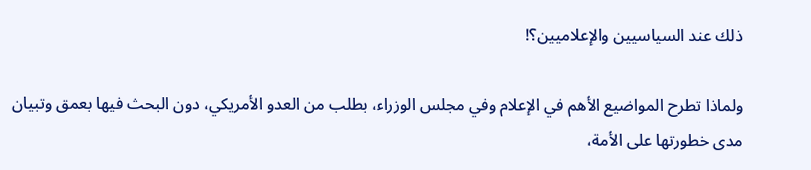ذلك عند السياسيين والإعلاميين؟!

ولماذا تطرح المواضيع الأهم في الإعلام وفي مجلس الوزراء، بطلب من العدو الأمريكي، دون البحث فيها بعمق وتبيان مدى خطورتها على الأمة،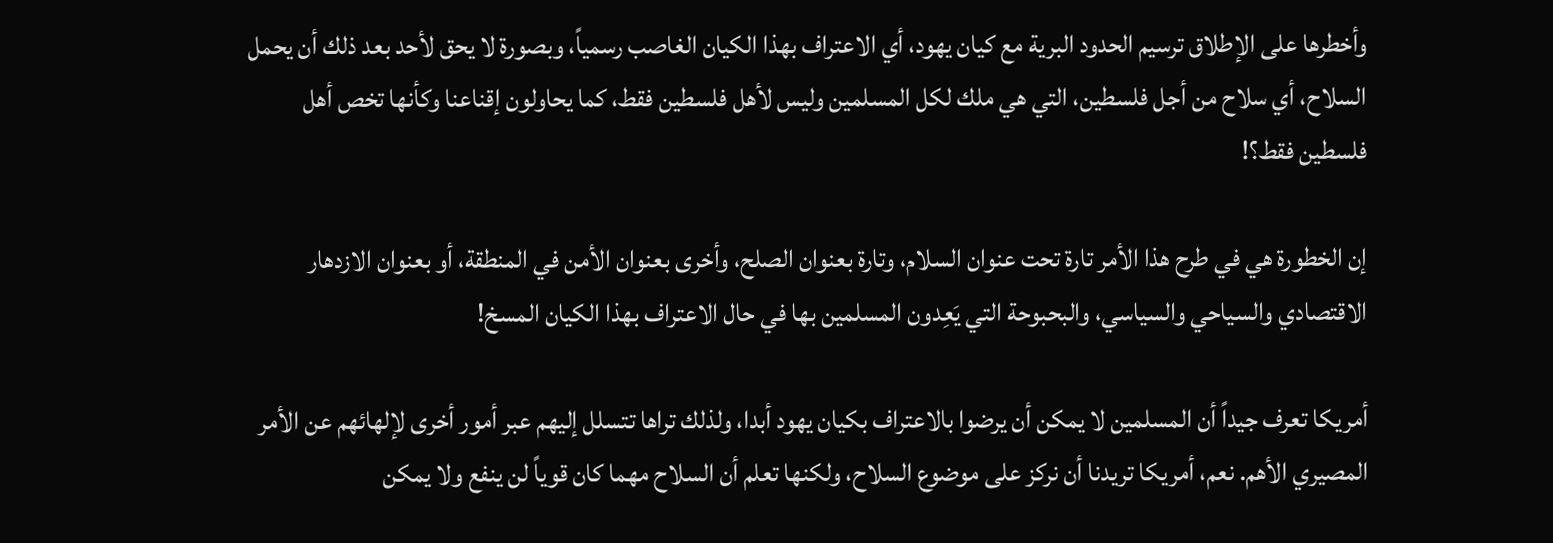وأخطرها على الإطلاق ترسيم الحدود البرية مع كيان يهود، أي الاعتراف بهذا الكيان الغاصب رسمياً، وبصورة لا يحق لأحد بعد ذلك أن يحمل السلاح، أي سلاح من أجل فلسطين، التي هي ملك لكل المسلمين وليس لأهل فلسطين فقط، كما يحاولون إقناعنا وكأنها تخص أهل فلسطين فقط؟!

إن الخطورة هي في طرح هذا الأمر تارة تحت عنوان السلام، وتارة بعنوان الصلح، وأخرى بعنوان الأمن في المنطقة، أو بعنوان الازدهار الاقتصادي والسياحي والسياسي، والبحبوحة التي يَعِدون المسلمين بها في حال الاعتراف بهذا الكيان المسخ!

أمريكا تعرف جيداً أن المسلمين لا يمكن أن يرضوا بالاعتراف بكيان يهود أبدا، ولذلك تراها تتسلل إليهم عبر أمور أخرى لإلهائهم عن الأمر المصيري الأهم. نعم، أمريكا تريدنا أن نركز على موضوع السلاح، ولكنها تعلم أن السلاح مهما كان قوياً لن ينفع ولا يمكن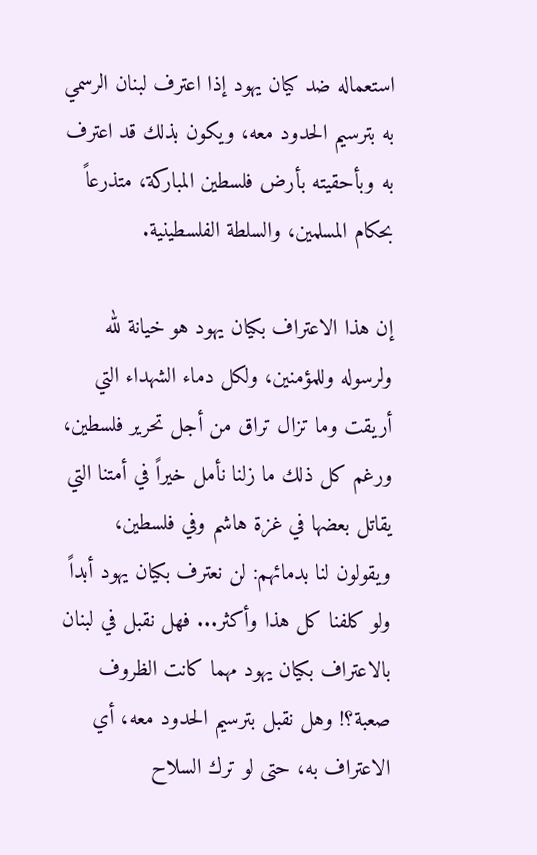استعماله ضد كيان يهود إذا اعترف لبنان الرسمي به بترسيم الحدود معه، ويكون بذلك قد اعترف به وبأحقيته بأرض فلسطين المباركة، متذرعاً بحكام المسلمين، والسلطة الفلسطينية.

إن هذا الاعتراف بكيان يهود هو خيانة لله ولرسوله وللمؤمنين، ولكل دماء الشهداء التي أريقت وما تزال تراق من أجل تحرير فلسطين، ورغم كل ذلك ما زلنا نأمل خيراً في أمتنا التي يقاتل بعضها في غزة هاشم وفي فلسطين، ويقولون لنا بدمائهم: لن نعترف بكيان يهود أبداً ولو كلفنا كل هذا وأكثر... فهل نقبل في لبنان بالاعتراف بكيان يهود مهما كانت الظروف صعبة؟! وهل نقبل بترسيم الحدود معه، أي الاعتراف به، حتى لو ترك السلاح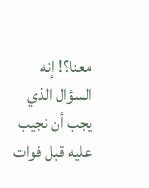معنا؟! إنه السؤال الذي يجب أن نجيب عليه قبل فوات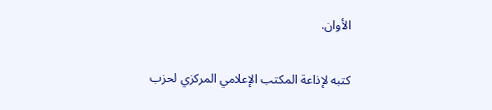الأوان.

كتبه لإذاعة المكتب الإعلامي المركزي لحزب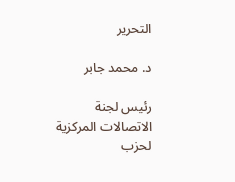التحرير

د. محمد جابر

رئيس لجنة الاتصالات المركزية لحزب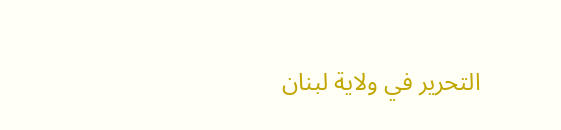التحرير في ولاية لبنان